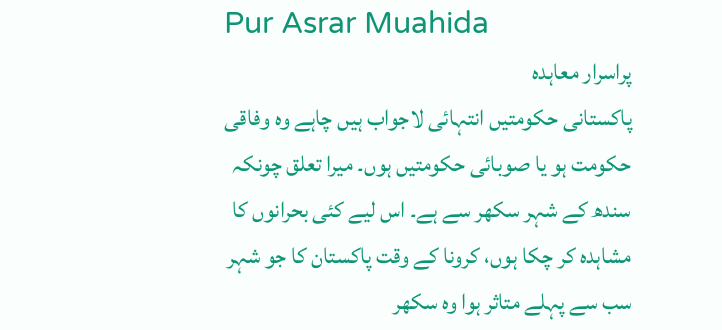Pur Asrar Muahida
پراسرار معاہدہ
پاکستانی حکومتیں انتہائی لاجواب ہیں چاہے وہ وفاقی حکومت ہو یا صوبائی حکومتیں ہوں۔ میرا تعلق چونکہ سندھ کے شہر سکھر سے ہے۔ اس لیے کئی بحرانوں کا مشاہدہ کر چکا ہوں، کرونا کے وقت پاکستان کا جو شہر سب سے پہلے متاثر ہوا وہ سکھر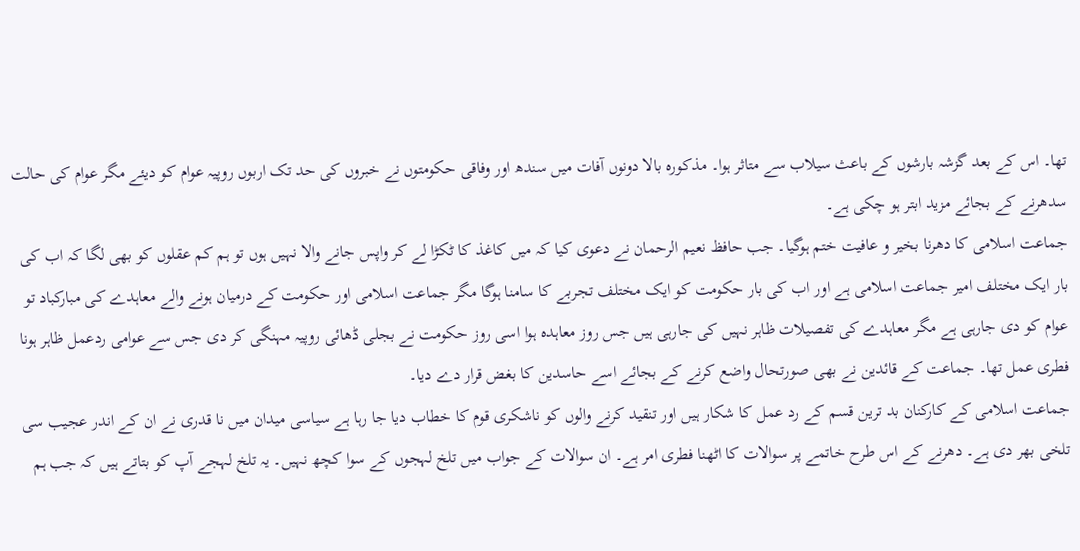تھا۔ اس کے بعد گزشہ بارشوں کے باعث سیلاب سے متاثر ہوا۔ مذکورہ بالا دونوں آفات میں سندھ اور وفاقی حکومتوں نے خبروں کی حد تک اربوں روپیہ عوام کو دیئے مگر عوام کی حالت سدھرنے کے بجائے مزید ابتر ہو چکی ہے۔
جماعت اسلامی کا دھرنا بخیر و عافیت ختم ہوگیا۔ جب حافظ نعیم الرحمان نے دعوی کیا کہ میں کاغذ کا ٹکڑا لے کر واپس جانے والا نہیں ہوں تو ہم کم عقلوں کو بھی لگا کہ اب کی بار ایک مختلف امیر جماعت اسلامی ہے اور اب کی بار حکومت کو ایک مختلف تجربے کا سامنا ہوگا مگر جماعت اسلامی اور حکومت کے درمیان ہونے والے معاہدے کی مبارکباد تو عوام کو دی جارہی ہے مگر معاہدے کی تفصیلات ظاہر نہیں کی جارہی ہیں جس روز معاہدہ ہوا اسی روز حکومت نے بجلی ڈھائی روپیہ مہنگی کر دی جس سے عوامی ردعمل ظاہر ہونا فطری عمل تھا۔ جماعت کے قائدین نے بھی صورتحال واضع کرنے کے بجائے اسے حاسدین کا بغض قرار دے دیا۔
جماعت اسلامی کے کارکنان بد ترین قسم کے رد عمل کا شکار ہیں اور تنقید کرنے والوں کو ناشکری قوم کا خطاب دیا جا رہا ہے سیاسی میدان میں نا قدری نے ان کے اندر عجیب سی تلخی بھر دی ہے۔ دھرنے کے اس طرح خاتمے پر سوالات کا اٹھنا فطری امر ہے۔ ان سوالات کے جواب میں تلخ لہجوں کے سوا کچھ نہیں۔ یہ تلخ لہجے آپ کو بتاتے ہیں کہ جب ہم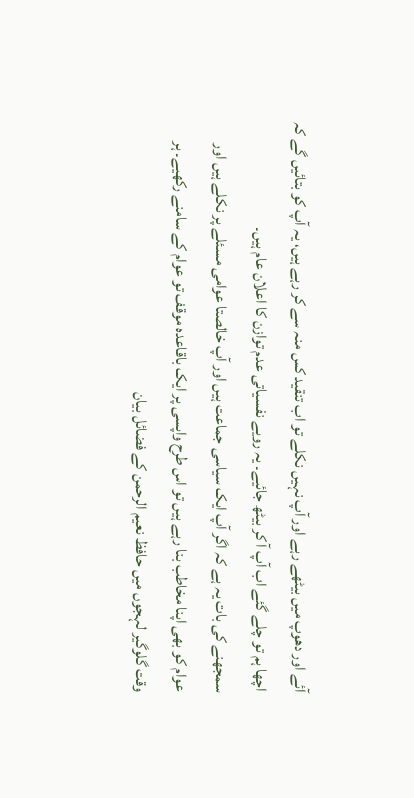آئے اور دھوپ میں بیٹھے رہے اور آپ نہیں نکلے تو اب تنقید کس منہ سے کر رہے ہیں، یہ آپ کو بتائیں گے کہ اچھا ہم تو چلے گئے اب آپ آ کر بیٹھ جائیے۔ یہ رویے نفسیاتی عدم توازن کا اعلان عام ہیں۔
سمجھنے کی بات یہ ہے کہ اگر آپ ایک سیاسی جماعت ہیں اور آپ خالصتا عوامی مسئلے پر نکلے ہیں اور عوام کو بھی اپنا مخاطب بنا رہے ہیں تو اس طرح واپسی پر ایک باقاعدہ موقف تو عوام کے سامنے رکھیے۔ ہر وقت گلوگیر لہجوں میں حافظ نعیم الرحمن کے فضائل بیان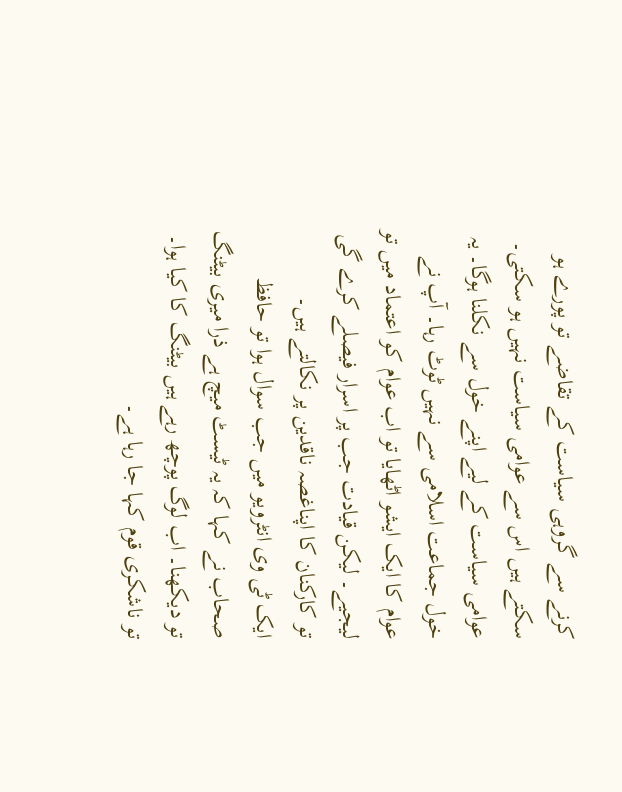کرنے سے گروہی سیاست کے تقاضے تو پورے ہو سکتے ہیں اس سے عوامی سیاست نہیں ہو سکتی۔ عوامی سیاست کے لیے اپنے خول سے نکلنا ہوگا۔ یہ خول جماعت اسلامی سے نہیں ٹوٹ رہا۔ آپ نے عوام کا ایک ایشو اٹھایا تو اب عوام کو اعتماد میں تو لیجیے۔ لیکن قیادت جب پر اسرار فیصلے کرے گی تو کارکنان کا اپناغصہ ناقدین پر نکالتے ہیں۔
ایک ٹی وی انٹرویو میں جب سوال ہوا تو حافظ صحاب نے کہا کہ یہ ٹیسٹ میچ ہے ذرا میری بیٹنگ تو دیکھنا۔ اب لوگ پوچھ رہے ہیں بیٹنگ کا کیا ہوا۔ تو ناشکری قوم کہا جا رہا ہے۔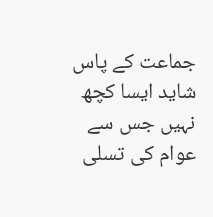جماعت کے پاس شاید ایسا کچھ نہیں جس سے عوام کی تسلی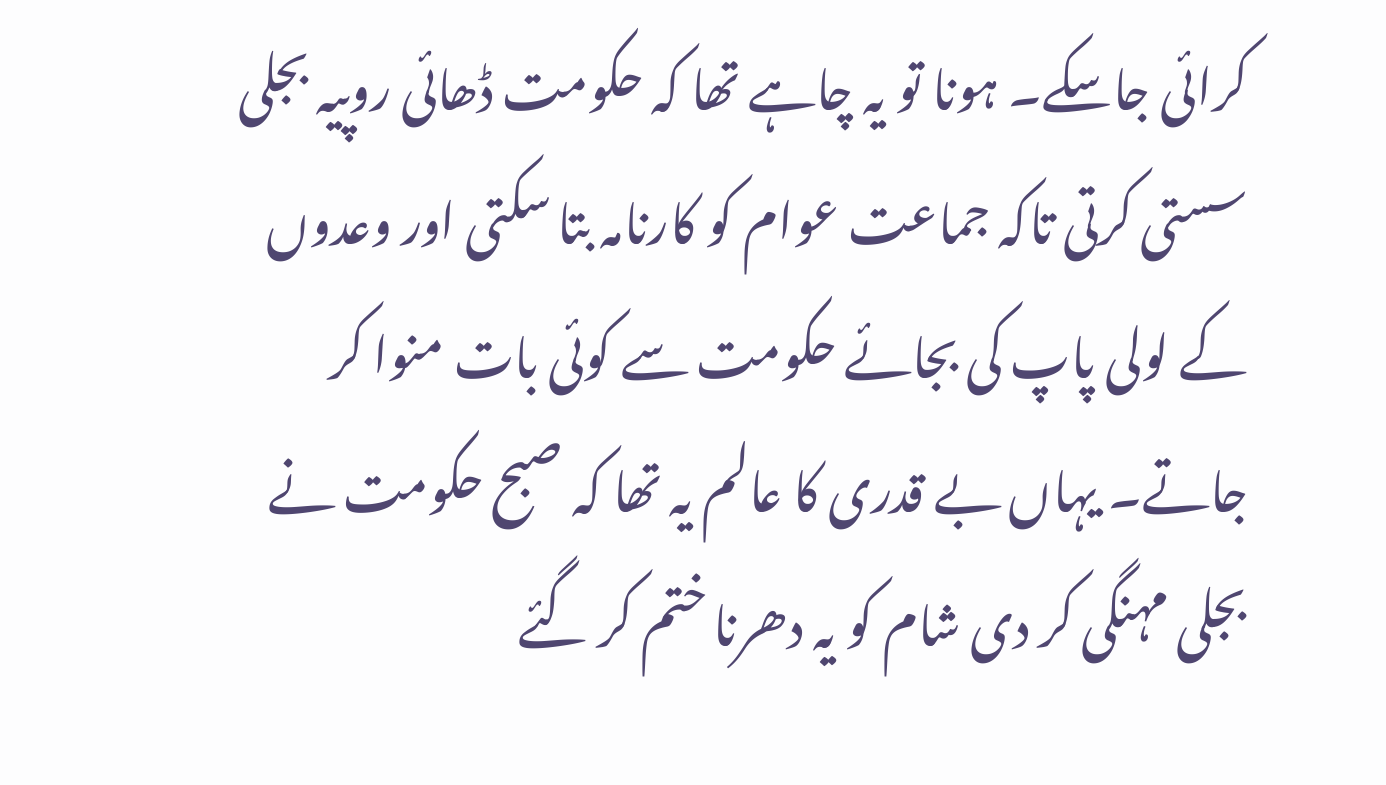کرائی جاسکے۔ ہونا تو یہ چاہے تھا کہ حکومت ڈھائی روپیہ بجلی سستی کرتی تاکہ جماعت عوام کو کارنامہ بتا سکتی اور وعدوں کے لولی پاپ کی بجائے حکومت سے کوئی بات منوا کر جاتے۔ یہاں بے قدری کا عالم یہ تھا کہ صبح حکومت نے بجلی مہنگی کر دی شام کو یہ دھرنا ختم کر گئے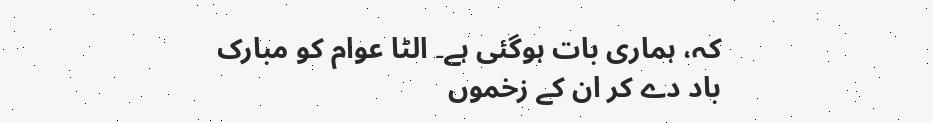کہ، ہماری بات ہوگئی ہے۔ الٹا عوام کو مبارک باد دے کر ان کے زخموں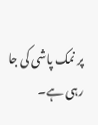پر نمک پاشی کی جا رہی ہے۔